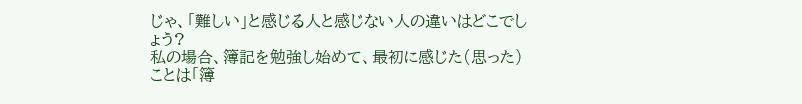じゃ、「難しい」と感じる人と感じない人の違いはどこでしょう?
私の場合、簿記を勉強し始めて、最初に感じた(思った)ことは「簿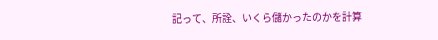記って、所詮、いくら儲かったのかを計算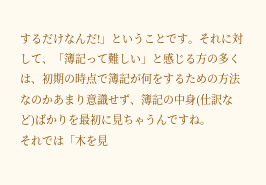するだけなんだ!」ということです。それに対して、「簿記って難しい」と感じる方の多くは、初期の時点で簿記が何をするための方法なのかあまり意識せず、簿記の中身(仕訳など)ばかりを最初に見ちゃうんですね。
それでは「木を見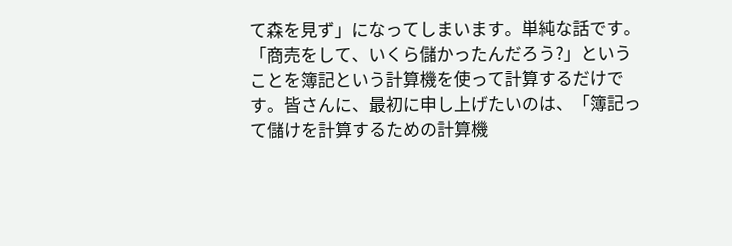て森を見ず」になってしまいます。単純な話です。「商売をして、いくら儲かったんだろう?」ということを簿記という計算機を使って計算するだけです。皆さんに、最初に申し上げたいのは、「簿記って儲けを計算するための計算機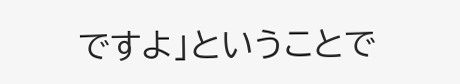ですよ」ということで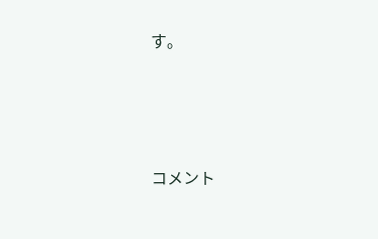す。




コメント